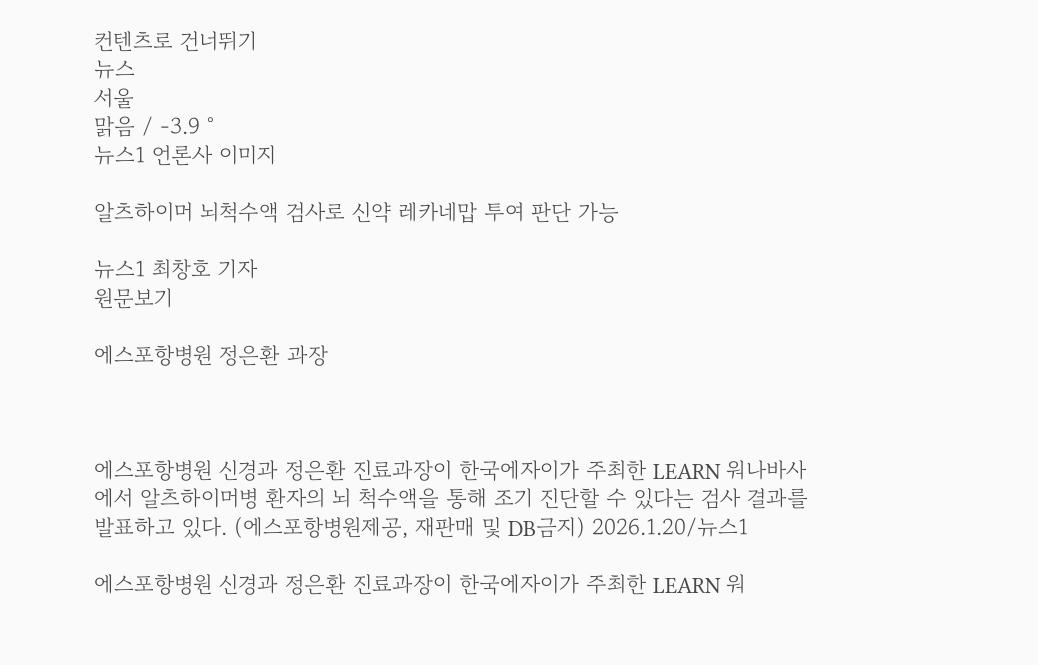컨텐츠로 건너뛰기
뉴스
서울
맑음 / -3.9 °
뉴스1 언론사 이미지

알츠하이머 뇌척수액 검사로 신약 레카네맙 투여 판단 가능

뉴스1 최창호 기자
원문보기

에스포항병원 정은환 과장



에스포항병원 신경과 정은환 진료과장이 한국에자이가 주최한 LEARN 워나바사에서 알츠하이머병 환자의 뇌 척수액을 통해 조기 진단할 수 있다는 검사 결과를 발표하고 있다. (에스포항병원제공, 재판매 및 DB금지) 2026.1.20/뉴스1

에스포항병원 신경과 정은환 진료과장이 한국에자이가 주최한 LEARN 워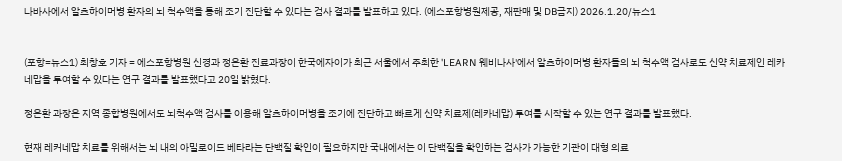나바사에서 알츠하이머병 환자의 뇌 척수액을 통해 조기 진단할 수 있다는 검사 결과를 발표하고 있다. (에스포항병원제공, 재판매 및 DB금지) 2026.1.20/뉴스1


(포항=뉴스1) 최창호 기자 = 에스포항병원 신경과 정은환 진료과장이 한국에자이가 최근 서울에서 주최한 'LEARN 웨비나사'에서 알츠하이머병 환자들의 뇌 척수액 검사로도 신약 치료제인 레카네맙을 투여할 수 있다는 연구 결과를 발표했다고 20일 밝혔다.

정은환 과장은 지역 종합병원에서도 뇌척수액 검사를 이용해 알츠하이머병을 조기에 진단하고 빠르게 신약 치료제(레카네맙) 투여를 시작할 수 있는 연구 결과를 발표했다.

현재 레커네맙 치료를 위해서는 뇌 내의 아밀로이드 베타라는 단백질 확인이 필요하지만 국내에서는 이 단백질을 확인하는 검사가 가능한 기관이 대형 의료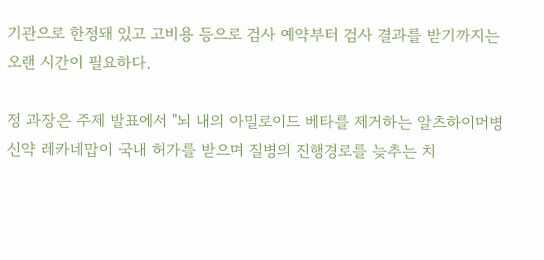기관으로 한정돼 있고 고비용 등으로 검사 예약부터 검사 결과를 받기까지는 오랜 시간이 필요하다.

정 과장은 주제 발표에서 "뇌 내의 아밀로이드 베타를 제거하는 알츠하이머병 신약 레카네맙이 국내 허가를 받으며 질병의 진행경로를 늦추는 치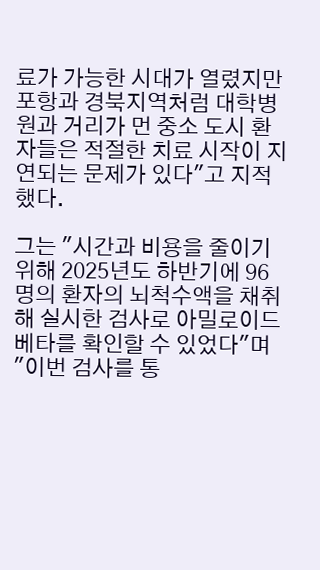료가 가능한 시대가 열렸지만 포항과 경북지역처럼 대학병원과 거리가 먼 중소 도시 환자들은 적절한 치료 시작이 지연되는 문제가 있다"고 지적했다.

그는 "시간과 비용을 줄이기 위해 2025년도 하반기에 96명의 환자의 뇌척수액을 채취해 실시한 검사로 아밀로이드 베타를 확인할 수 있었다"며 "이번 검사를 통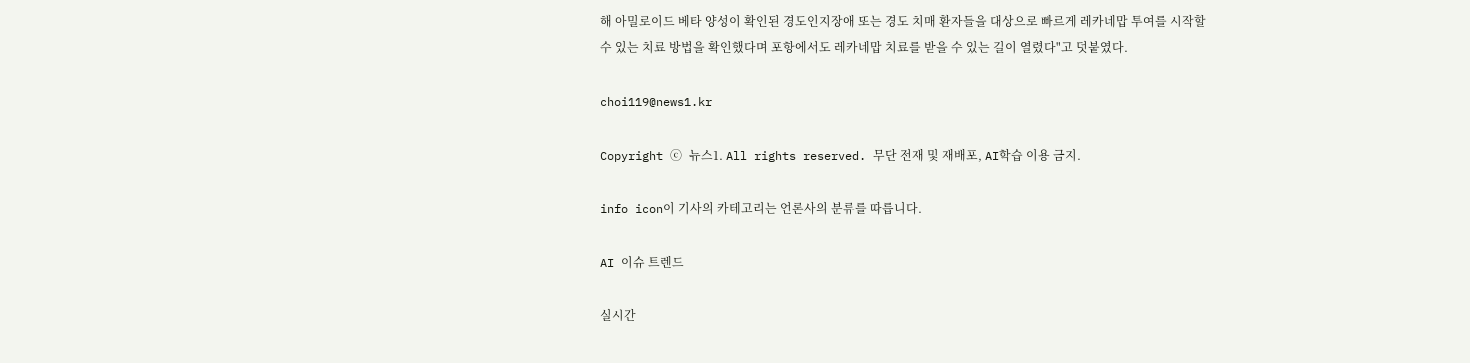해 아밀로이드 베타 양성이 확인된 경도인지장애 또는 경도 치매 환자들을 대상으로 빠르게 레카네맙 투여를 시작할 수 있는 치료 방법을 확인했다며 포항에서도 레카네맙 치료를 받을 수 있는 길이 열렸다"고 덧붙였다.

choi119@news1.kr

Copyright ⓒ 뉴스1. All rights reserved. 무단 전재 및 재배포, AI학습 이용 금지.

info icon이 기사의 카테고리는 언론사의 분류를 따릅니다.

AI 이슈 트렌드

실시간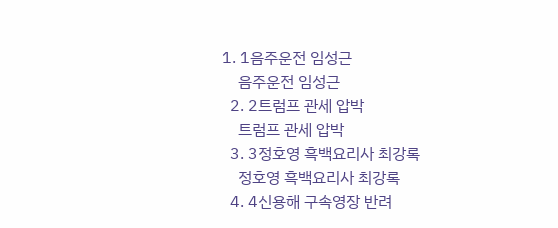1. 1음주운전 임성근
    음주운전 임성근
  2. 2트럼프 관세 압박
    트럼프 관세 압박
  3. 3정호영 흑백요리사 최강록
    정호영 흑백요리사 최강록
  4. 4신용해 구속영장 반려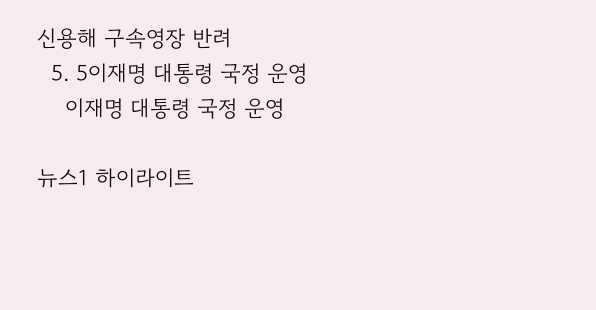신용해 구속영장 반려
  5. 5이재명 대통령 국정 운영
    이재명 대통령 국정 운영

뉴스1 하이라이트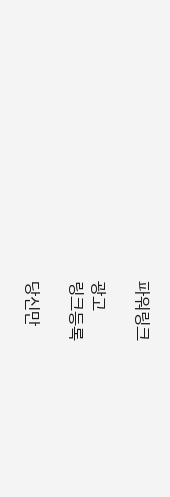파워링크

광고
링크등록

당신만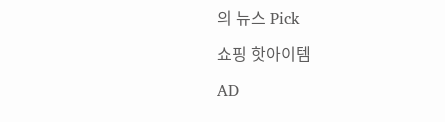의 뉴스 Pick

쇼핑 핫아이템

AD